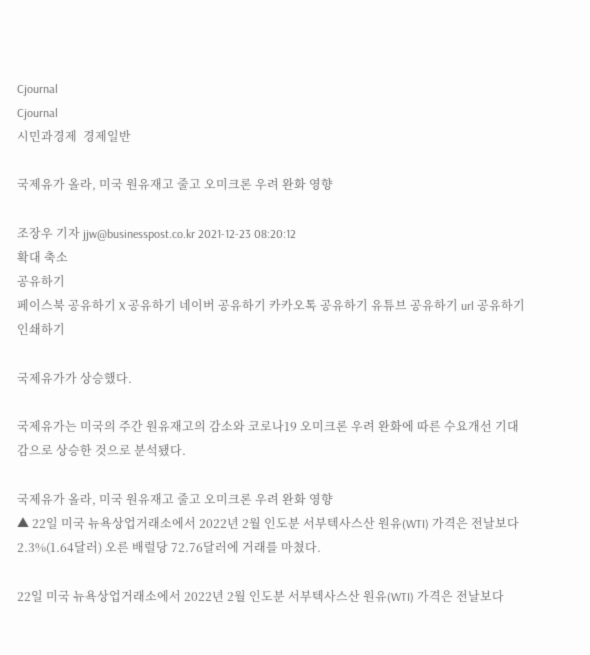Cjournal
Cjournal
시민과경제  경제일반

국제유가 올라, 미국 원유재고 줄고 오미크론 우려 완화 영향

조장우 기자 jjw@businesspost.co.kr 2021-12-23 08:20:12
확대 축소
공유하기
페이스북 공유하기 X 공유하기 네이버 공유하기 카카오톡 공유하기 유튜브 공유하기 url 공유하기 인쇄하기

국제유가가 상승했다.

국제유가는 미국의 주간 원유재고의 감소와 코로나19 오미크론 우려 완화에 따른 수요개선 기대감으로 상승한 것으로 분석됐다.

국제유가 올라, 미국 원유재고 줄고 오미크론 우려 완화 영향
▲ 22일 미국 뉴욕상업거래소에서 2022년 2월 인도분 서부텍사스산 원유(WTI) 가격은 전날보다 2.3%(1.64달러) 오른 배럴당 72.76달러에 거래를 마쳤다.

22일 미국 뉴욕상업거래소에서 2022년 2월 인도분 서부텍사스산 원유(WTI) 가격은 전날보다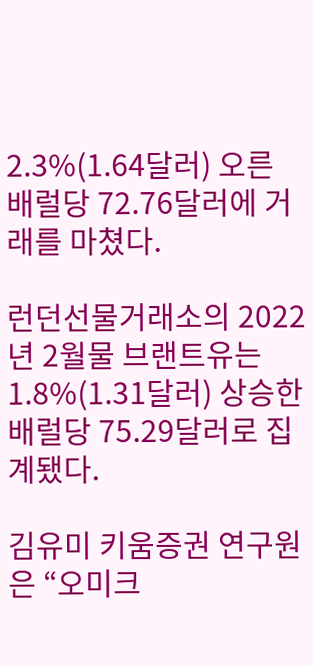2.3%(1.64달러) 오른 배럴당 72.76달러에 거래를 마쳤다.

런던선물거래소의 2022년 2월물 브랜트유는 1.8%(1.31달러) 상승한 배럴당 75.29달러로 집계됐다.

김유미 키움증권 연구원은 “오미크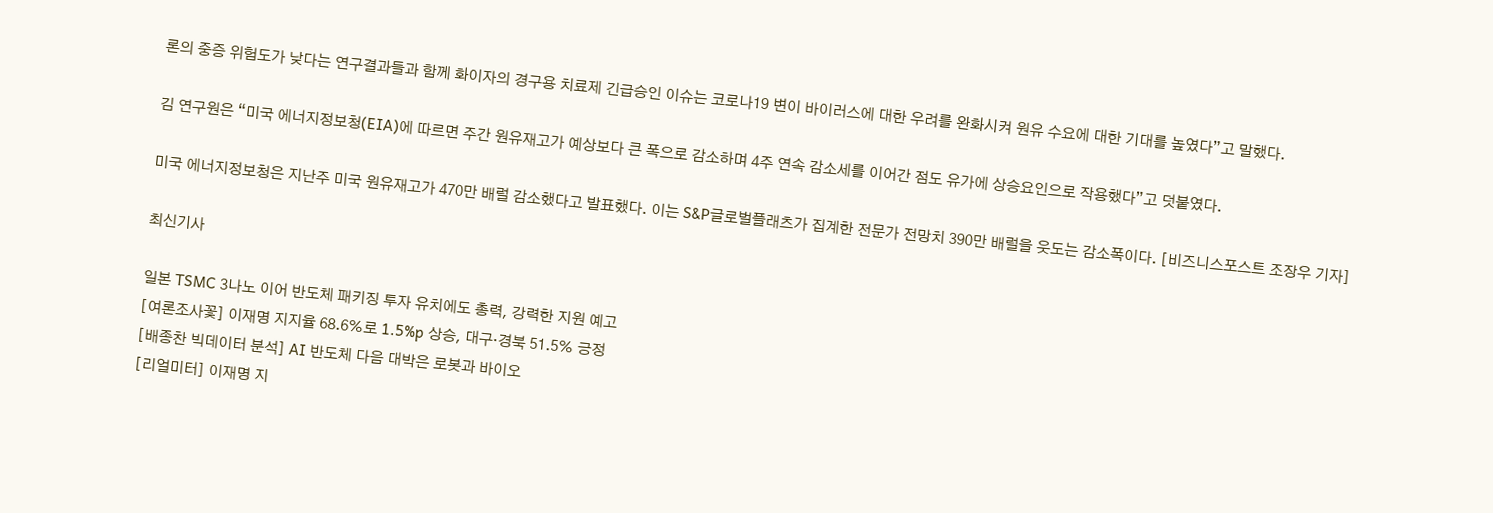론의 중증 위험도가 낮다는 연구결과들과 함께 화이자의 경구용 치료제 긴급승인 이슈는 코로나19 변이 바이러스에 대한 우려를 완화시켜 원유 수요에 대한 기대를 높였다”고 말했다.

김 연구원은 “미국 에너지정보청(EIA)에 따르면 주간 원유재고가 예상보다 큰 폭으로 감소하며 4주 연속 감소세를 이어간 점도 유가에 상승요인으로 작용했다”고 덧붙였다.

미국 에너지정보청은 지난주 미국 원유재고가 470만 배럴 감소했다고 발표했다. 이는 S&P글로벌플래츠가 집계한 전문가 전망치 390만 배럴을 웃도는 감소폭이다. [비즈니스포스트 조장우 기자]

최신기사

일본 TSMC 3나노 이어 반도체 패키징 투자 유치에도 총력, 강력한 지원 예고
[여론조사꽃] 이재명 지지율 68.6%로 1.5%p 상승, 대구·경북 51.5% 긍정
[배종찬 빅데이터 분석] AI 반도체 다음 대박은 로봇과 바이오
[리얼미터] 이재명 지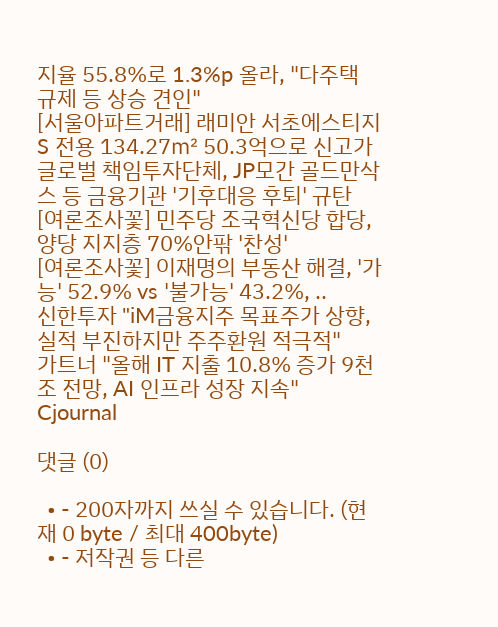지율 55.8%로 1.3%p 올라, "다주택 규제 등 상승 견인"
[서울아파트거래] 래미안 서초에스티지S 전용 134.27㎡ 50.3억으로 신고가
글로벌 책임투자단체, JP모간 골드만삭스 등 금융기관 '기후대응 후퇴' 규탄
[여론조사꽃] 민주당 조국혁신당 합당, 양당 지지층 70%안팎 '찬성'
[여론조사꽃] 이재명의 부동산 해결, '가능' 52.9% vs '불가능' 43.2%, ..
신한투자 "iM금융지주 목표주가 상향, 실적 부진하지만 주주환원 적극적"
가트너 "올해 IT 지출 10.8% 증가 9천조 전망, AI 인프라 성장 지속"
Cjournal

댓글 (0)

  • - 200자까지 쓰실 수 있습니다. (현재 0 byte / 최대 400byte)
  • - 저작권 등 다른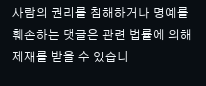사람의 권리를 침해하거나 명예를 훼손하는 댓글은 관련 법률에 의해 제재를 받을 수 있습니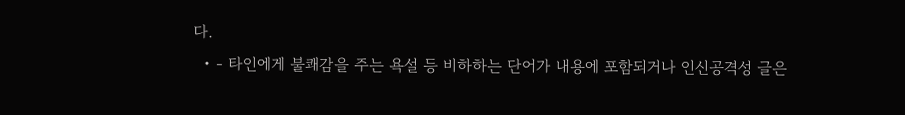다.
  • - 타인에게 불쾌감을 주는 욕설 등 비하하는 단어가 내용에 포함되거나 인신공격성 글은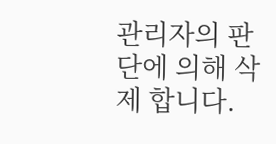관리자의 판단에 의해 삭제 합니다.